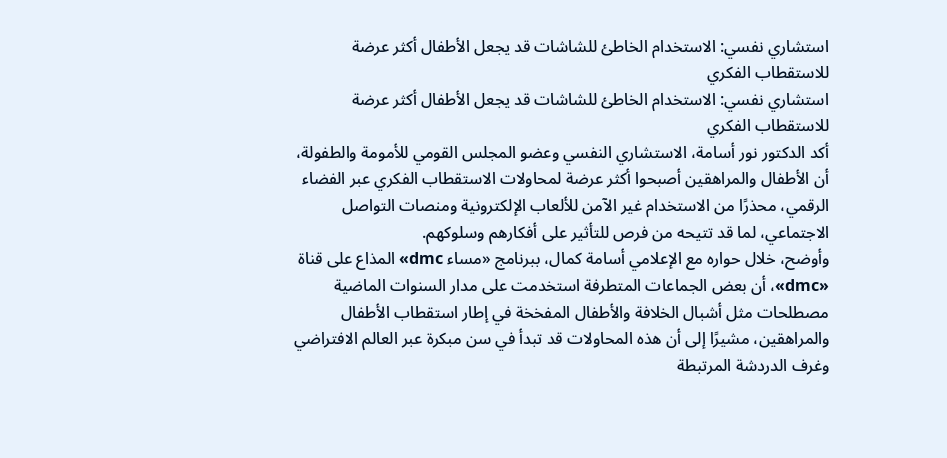استشاري نفسي: الاستخدام الخاطئ للشاشات قد يجعل الأطفال أكثر عرضة للاستقطاب الفكري
استشاري نفسي: الاستخدام الخاطئ للشاشات قد يجعل الأطفال أكثر عرضة للاستقطاب الفكري
أكد الدكتور نور أسامة، الاستشاري النفسي وعضو المجلس القومي للأمومة والطفولة، أن الأطفال والمراهقين أصبحوا أكثر عرضة لمحاولات الاستقطاب الفكري عبر الفضاء الرقمي، محذرًا من الاستخدام غير الآمن للألعاب الإلكترونية ومنصات التواصل الاجتماعي، لما قد تتيحه من فرص للتأثير على أفكارهم وسلوكهم.
وأوضح، خلال حواره مع الإعلامي أسامة كمال، ببرنامج «مساء dmc» المذاع على قناة «dmc»، أن بعض الجماعات المتطرفة استخدمت على مدار السنوات الماضية مصطلحات مثل أشبال الخلافة والأطفال المفخخة في إطار استقطاب الأطفال والمراهقين، مشيرًا إلى أن هذه المحاولات قد تبدأ في سن مبكرة عبر العالم الافتراضي وغرف الدردشة المرتبطة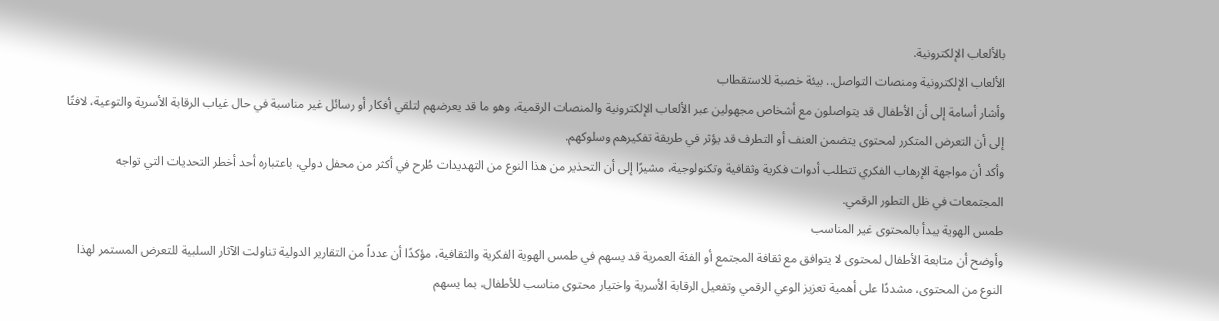بالألعاب الإلكترونية.
الألعاب الإلكترونية ومنصات التواصل.. بيئة خصبة للاستقطاب
وأشار أسامة إلى أن الأطفال قد يتواصلون مع أشخاص مجهولين عبر الألعاب الإلكترونية والمنصات الرقمية، وهو ما قد يعرضهم لتلقي أفكار أو رسائل غير مناسبة في حال غياب الرقابة الأسرية والتوعية، لافتًا إلى أن التعرض المتكرر لمحتوى يتضمن العنف أو التطرف قد يؤثر في طريقة تفكيرهم وسلوكهم.
وأكد أن مواجهة الإرهاب الفكري تتطلب أدوات فكرية وثقافية وتكنولوجية، مشيرًا إلى أن التحذير من هذا النوع من التهديدات طُرح في أكثر من محفل دولي، باعتباره أحد أخطر التحديات التي تواجه المجتمعات في ظل التطور الرقمي.
طمس الهوية يبدأ بالمحتوى غير المناسب
وأوضح أن متابعة الأطفال لمحتوى لا يتوافق مع ثقافة المجتمع أو الفئة العمرية قد يسهم في طمس الهوية الفكرية والثقافية، مؤكدًا أن عدداً من التقارير الدولية تناولت الآثار السلبية للتعرض المستمر لهذا النوع من المحتوى، مشددًا على أهمية تعزيز الوعي الرقمي وتفعيل الرقابة الأسرية واختيار محتوى مناسب للأطفال، بما يسهم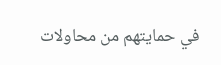في حمايتهم من محاولات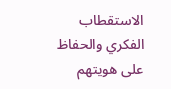الاستقطاب الفكري والحفاظ على هويتهم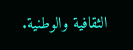الثقافية والوطنية.